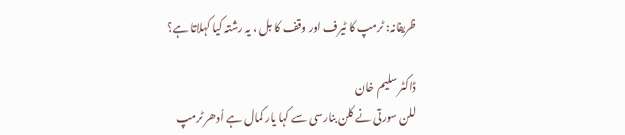ظریفانہ: ٹرمپ کا ٹیرف اور وقف کا بل ، یہ رشتہ کیا کہلاتا ہے؟

ڈاکٹر سلیم خان
للن سورتی نے کلن بنارسی سے کہا یار کمال ہے اُدھر ٹرمپ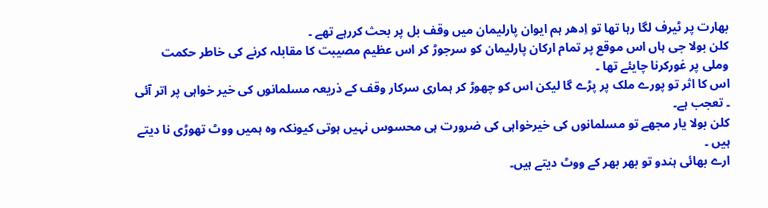بھارت پر ٹیرف لگا رہا تھا تو اِدھر ہم ایوان پارلیمان میں وقف بل پر بحث کررہے تھے ۔
کلن بولا جی ہاں اس موقع پر تمام ارکان پارلیمان کو سرجوڑ کر اس عظیم مصیبت کا مقابلہ کرنے کی خاطر حکمت وملی پر غورکرنا چایئے تھا ۔
اس کا اثر تو پورے ملک پر پڑے گا لیکن اس کو چھوڑ کر ہماری سرکار وقف کے ذریعہ مسلمانوں کی خیر خواہی پر اتر آئی ۔ تعجب ہے۔
کلن بولا یار مجھے تو مسلمانوں کی خیرخواہی کی ضرورت ہی محسوس نہیں ہوتی کیونکہ وہ ہمیں ووٹ تھوڑی نا دیتے ہیں ۔
ارے بھائی ہندو تو بھر بھر کے ووٹ دیتے ہیں۔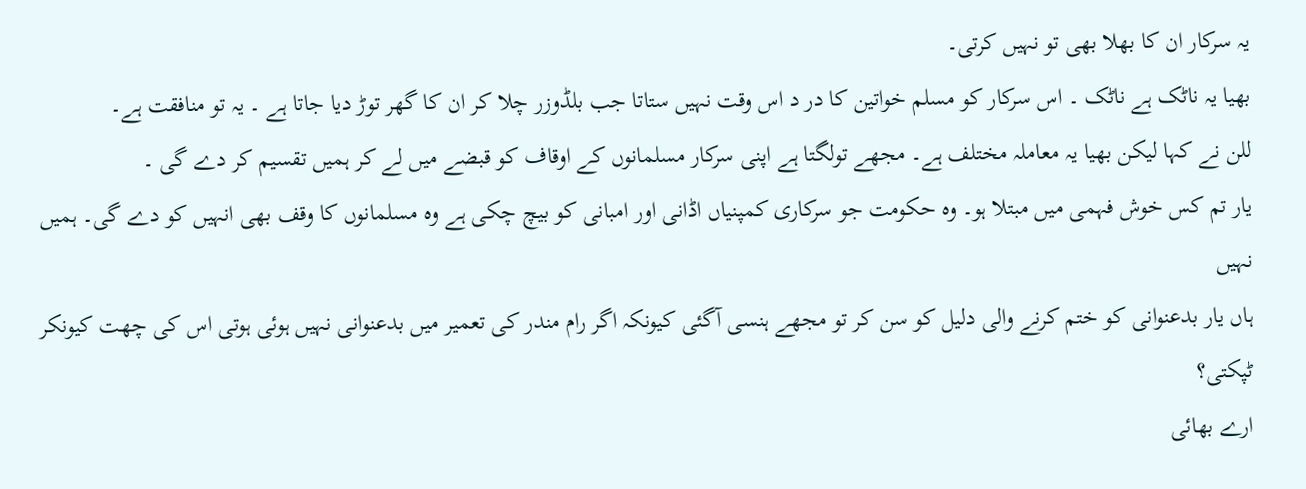یہ سرکار ان کا بھلا بھی تو نہیں کرتی۔
بھیا یہ ناٹک ہے ناٹک ۔ اس سرکار کو مسلم خواتین کا در د اس وقت نہیں ستاتا جب بلڈوزر چلا کر ان کا گھر توڑ دیا جاتا ہے ۔ یہ تو منافقت ہے۔
للن نے کہا لیکن بھیا یہ معاملہ مختلف ہے۔ مجھے تولگتا ہے اپنی سرکار مسلمانوں کے اوقاف کو قبضے میں لے کر ہمیں تقسیم کر دے گی ۔
یار تم کس خوش فہمی میں مبتلا ہو۔ وہ حکومت جو سرکاری کمپنیاں اڈانی اور امبانی کو بیچ چکی ہے وہ مسلمانوں کا وقف بھی انہیں کو دے گی۔ ہمیں نہیں
ہاں یار بدعنوانی کو ختم کرنے والی دلیل کو سن کر تو مجھے ہنسی آگئی کیونکہ اگر رام مندر کی تعمیر میں بدعنوانی نہیں ہوئی ہوتی اس کی چھت کیونکر ٹپکتی؟
ارے بھائی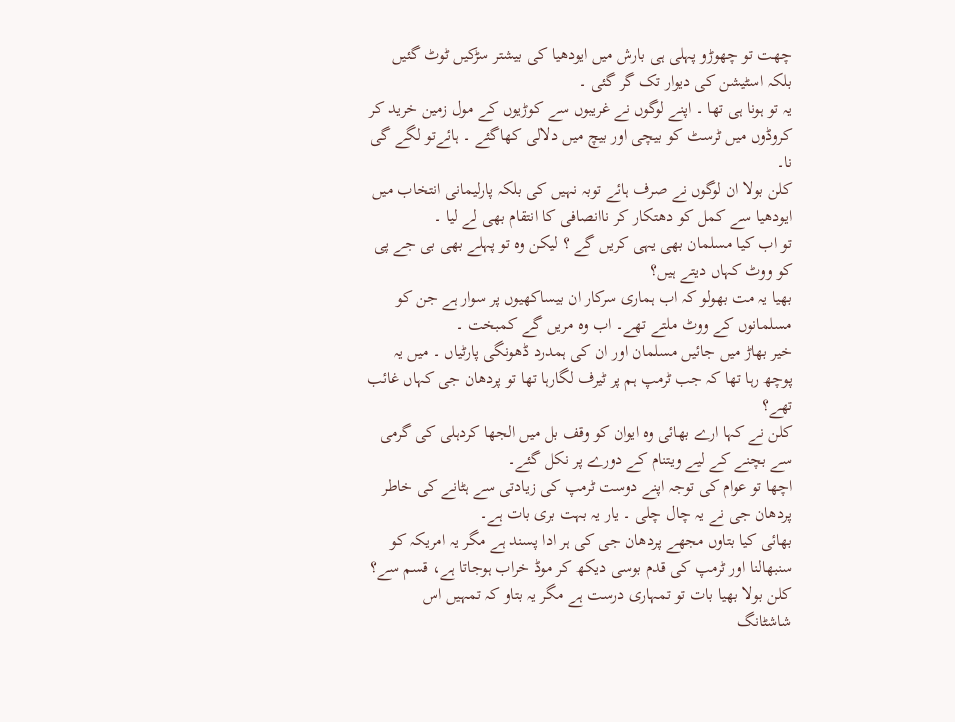چھت تو چھوڑو پہلی ہی بارش میں ایودھیا کی بیشتر سڑکیں ٹوٹ گئیں بلکہ اسٹیشن کی دیوار تک گر گئی ۔
یہ تو ہونا ہی تھا ۔ اپنے لوگوں نے غریبوں سے کوڑیوں کے مول زمین خرید کر کروڈوں میں ٹرسٹ کو بیچی اور بیچ میں دلالی کھاگئے ۔ ہائےتو لگے گی نا۔
کلن بولا ان لوگوں نے صرف ہائے توبہ نہیں کی بلکہ پارلیمانی انتخاب میں ایودھیا سے کمل کو دھتکار کر ناانصافی کا انتقام بھی لے لیا ۔
تو اب کیا مسلمان بھی یہی کریں گے ؟ لیکن وہ تو پہلے بھی بی جے پی کو ووٹ کہاں دیتے ہیں؟
بھیا یہ مت بھولو کہ اب ہماری سرکار ان بیساکھیوں پر سوار ہے جن کو مسلمانوں کے ووٹ ملتے تھے۔ اب وہ مریں گے کمبخت ۔
خیر بھاڑ میں جائیں مسلمان اور ان کی ہمدرد ڈھونگی پارٹیاں ۔ میں یہ پوچھ رہا تھا کہ جب ٹرمپ ہم پر ٹیرف لگارہا تھا تو پردھان جی کہاں غائب تھے؟
کلن نے کہا ارے بھائی وہ ایوان کو وقف بل میں الجھا کردہلی کی گرمی سے بچنے کے لیے ویتنام کے دورے پر نکل گئے۔
اچھا تو عوام کی توجہ اپنے دوست ٹرمپ کی زیادتی سے ہٹانے کی خاطر پردھان جی نے یہ چال چلی ۔ یار یہ بہت بری بات ہے۔
بھائی کیا بتاوں مجھے پردھان جی کی ہر ادا پسند ہے مگر یہ امریکہ کو سنبھالنا اور ٹرمپ کی قدم بوسی دیکھ کر موڈ خراب ہوجاتا ہے، قسم سے؟
کلن بولا بھیا بات تو تمہاری درست ہے مگر یہ بتاو کہ تمہیں اس شاشٹانگ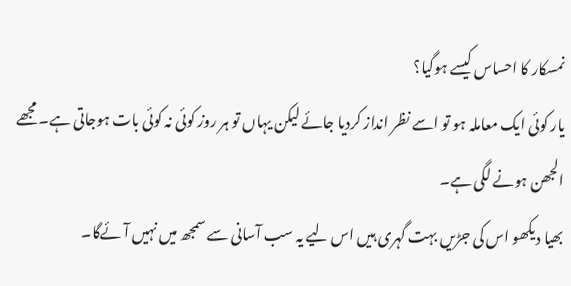نمسکار کا احساس کیسے ہوگیا؟
یار کوئی ایک معاملہ ہو تو اسے نظر انداز کردیا جائے لیکن یہاں تو ہر روز کوئی نہ کوئی بات ہوجاتی ہے۔ مجھے الجھن ہونے لگی ہے۔
بھیا دیکھو اس کی جڑیں بہت گہری ہیں اس لیے یہ سب آسانی سے سمجھ میں نہیں آئےگا۔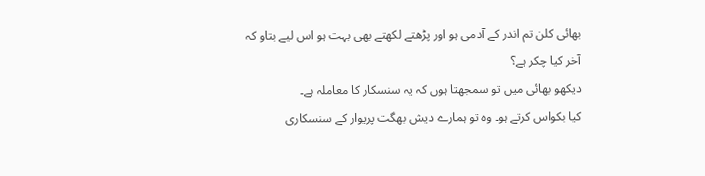بھائی کلن تم اندر کے آدمی ہو اور پڑھتے لکھتے بھی بہت ہو اس لیے بتاو کہ آخر کیا چکر ہے؟
دیکھو بھائی میں تو سمجھتا ہوں کہ یہ سنسکار کا معاملہ ہے۔
کیا بکواس کرتے ہو۔ وہ تو ہمارے دیش بھگت پریوار کے سنسکاری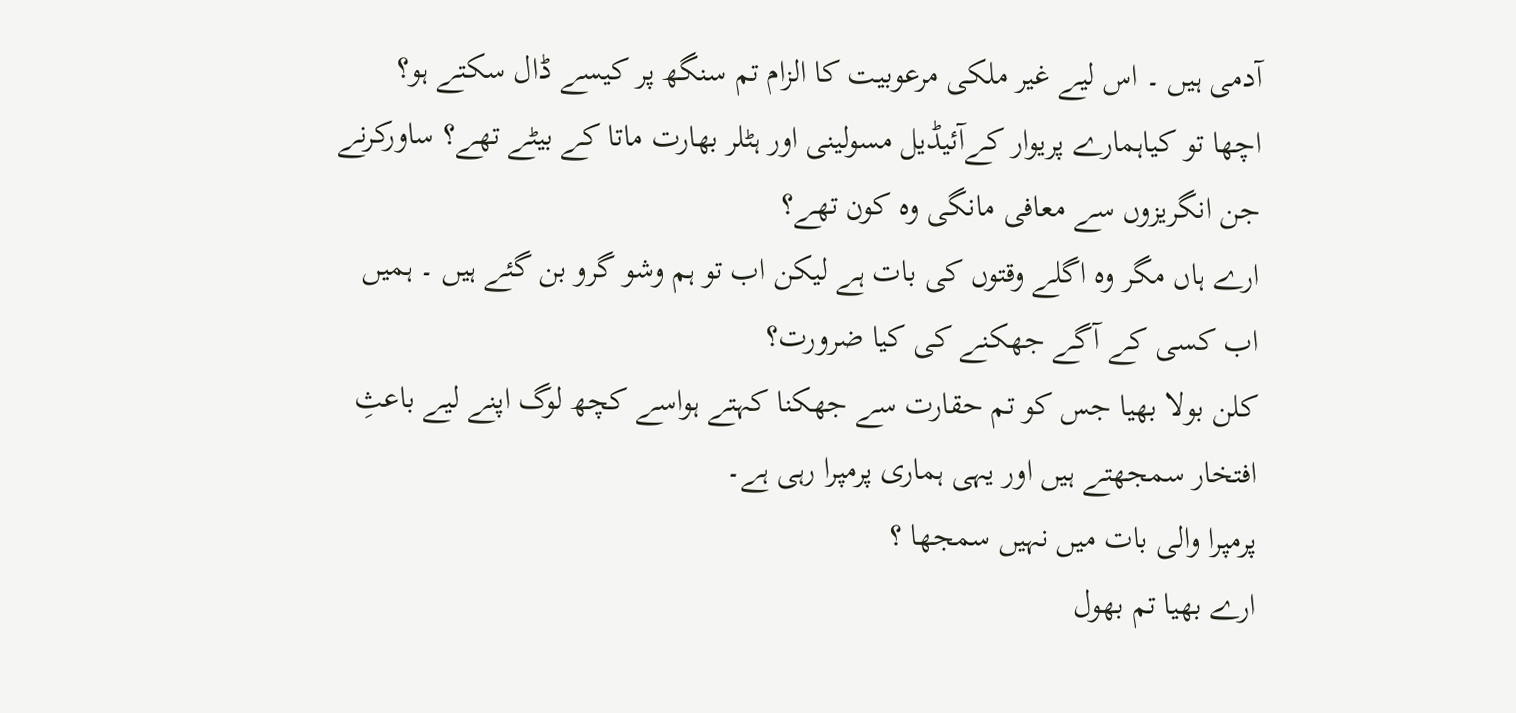آدمی ہیں ۔ اس لیے غیر ملکی مرعوبیت کا الزام تم سنگھ پر کیسے ڈال سکتے ہو؟
اچھا تو کیاہمارے پریوار کےآئیڈیل مسولینی اور ہٹلر بھارت ماتا کے بیٹے تھے؟ ساورکرنے جن انگریزوں سے معافی مانگی وہ کون تھے؟
ارے ہاں مگر وہ اگلے وقتوں کی بات ہے لیکن اب تو ہم وشو گرو بن گئے ہیں ۔ ہمیں اب کسی کے آگے جھکنے کی کیا ضرورت؟
کلن بولا بھیا جس کو تم حقارت سے جھکنا کہتے ہواسے کچھ لوگ اپنے لیے باعثِ افتخار سمجھتے ہیں اور یہی ہماری پرمپرا رہی ہے۔
پرمپرا والی بات میں نہیں سمجھا ؟
ارے بھیا تم بھول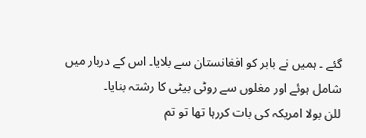گئے ۔ ہمیں نے بابر کو افغانستان سے بلایا۔ اس کے دربار میں شامل ہوئے اور مغلوں سے روٹی بیٹی کا رشتہ بنایا۔
للن بولا امریکہ کی بات کررہا تھا تو تم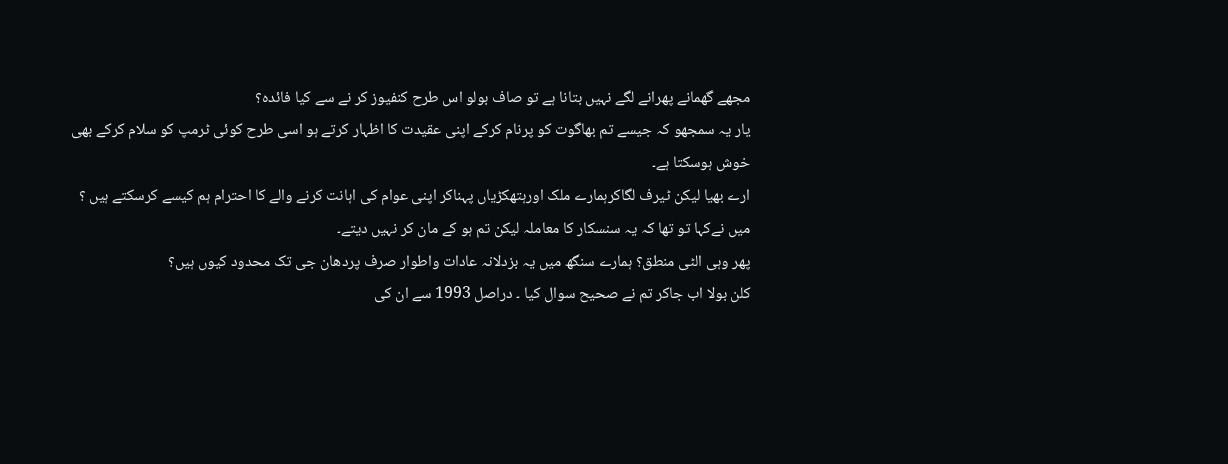مجھے گھمانے پھرانے لگے نہیں بتانا ہے تو صاف بولو اس طرح کنفیوز کر نے سے کیا فائدہ؟
یار یہ سمجھو کہ جیسے تم بھاگوت کو پرنام کرکے اپنی عقیدت کا اظہار کرتے ہو اسی طرح کوئی ٹرمپ کو سلام کرکے بھی خوش ہوسکتا ہے۔
ارے بھیا لیکن ٹیرف لگاکرہمارے ملک اورہتھکڑیاں پہناکر اپنی عوام کی اہانت کرنے والے کا احترام ہم کیسے کرسکتے ہیں ؟
میں نےکہا تو تھا کہ یہ سنسکار کا معاملہ لیکن تم ہو کے مان کر نہیں دیتے۔
پھر وہی الٹی منطق؟ ہمارے سنگھ میں یہ بزدلانہ عادات واطوار صرف پردھان جی تک محدود کیوں ہیں؟
کلن بولا اب جاکر تم نے صحیح سوال کیا ۔ دراصل 1993 سے ان کی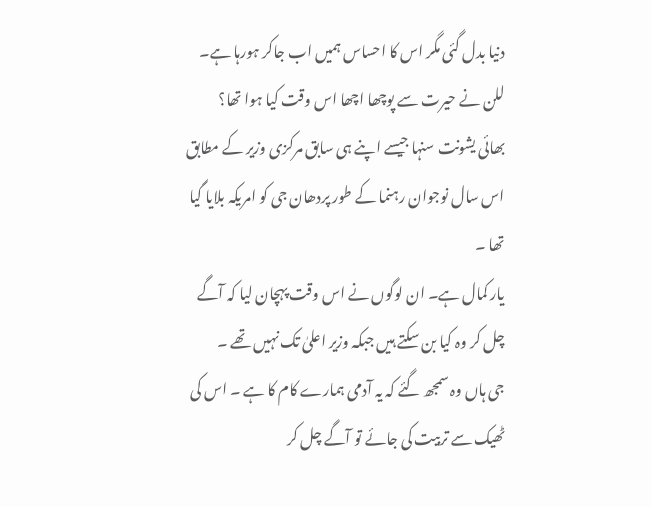دنیا بدل گئی مگر اس کا احساس ہمیں اب جاکر ہورہا ہے۔
للن نے حیرت سے پوچھا اچھا اس وقت کیا ہوا تھا؟
بھائی یشونت سنہا جیسے اپنے ہی سابق مرکزی وزیر کے مطابق اس سال نوجوان رہنما کے طور پردھان جی کو امریکہ بلایا گیا تھا ۔
یار کمال ہے۔ ان لوگوں نے اس وقت پہچان لیا کہ آگے چل کر وہ کیا بن سکتے ہیں جبکہ وزیر اعلیٰ تک نہیں تھے ۔
جی ہاں وہ سمجھ گئے کہ یہ آدمی ہمارے کام کا ہے ۔ اس کی ٹھیک سے تربیت کی جائے تو آگے چل کر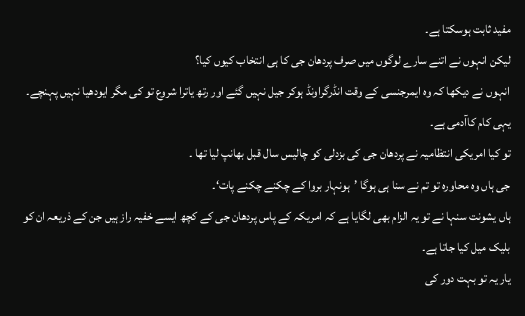مفید ثابت ہوسکتا ہے۔
لیکن انہوں نے اتنے سارے لوگوں میں صرف پردھان جی کا ہی انتخاب کیوں کیا؟
انہوں نے دیکھا کہ وہ ایمرجنسی کے وقت انڈرگراونڈ ہوکر جیل نہیں گئے اور رتھ یاترا شروع تو کی مگر ایودھیا نہیں پہنچے۔ یہی کام کاآدمی ہے۔
تو کیا امریکی انتظامیہ نے پردھان جی کی بزدلی کو چالیس سال قبل بھانپ لیا تھا ۔
جی ہاں وہ محاورہ تو تم نے سنا ہی ہوگا ’ہونہار بروا کے چکنے چکنے پات‘۔
ہاں یشونت سنہا نے تو یہ الزام بھی لگایا ہے کہ امریکہ کے پاس پردھان جی کے کچھ ایسے خفیہ راز ہیں جن کے ذریعہ ان کو بلیک میل کیا جاتا ہے۔
یار یہ تو بہت دور کی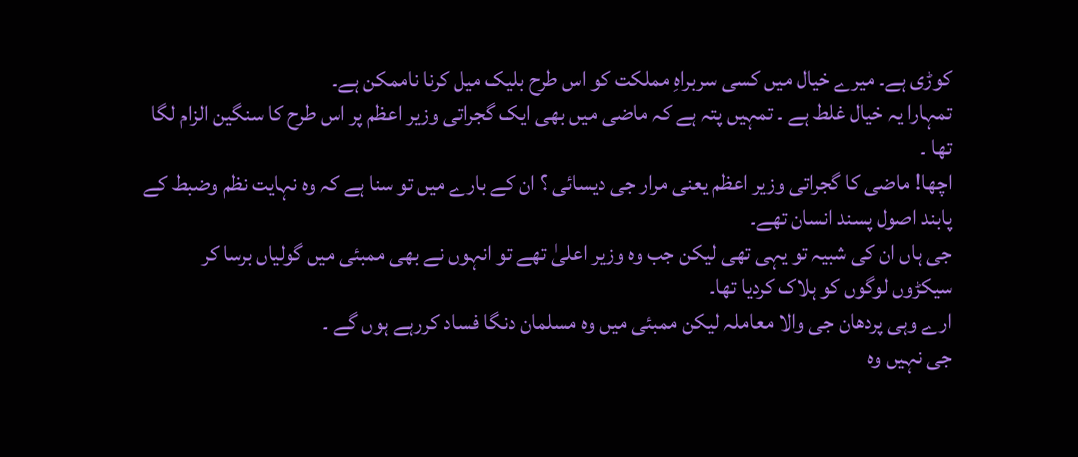کوڑی ہے۔ میرے خیال میں کسی سربراہِ مملکت کو اس طرح بلیک میل کرنا ناممکن ہے۔
تمہارا یہ خیال غلط ہے ۔ تمہیں پتہ ہے کہ ماضی میں بھی ایک گجراتی وزیر اعظم پر اس طرح کا سنگین الزام لگا تھا ۔
اچھا! ماضی کا گجراتی وزیر اعظم یعنی مرار جی دیسائی ؟ ان کے بارے میں تو سنا ہے کہ وہ نہایت نظم وضبط کے پابند اصول پسند انسان تھے۔
جی ہاں ان کی شبیہ تو یہی تھی لیکن جب وہ وزیر اعلیٰ تھے تو انہوں نے بھی ممبئی میں گولیاں برسا کر سیکڑوں لوگوں کو ہلاک کردیا تھا۔
ارے وہی پردھان جی والا معاملہ لیکن ممبئی میں وہ مسلمان دنگا فساد کررہے ہوں گے ۔
جی نہیں وہ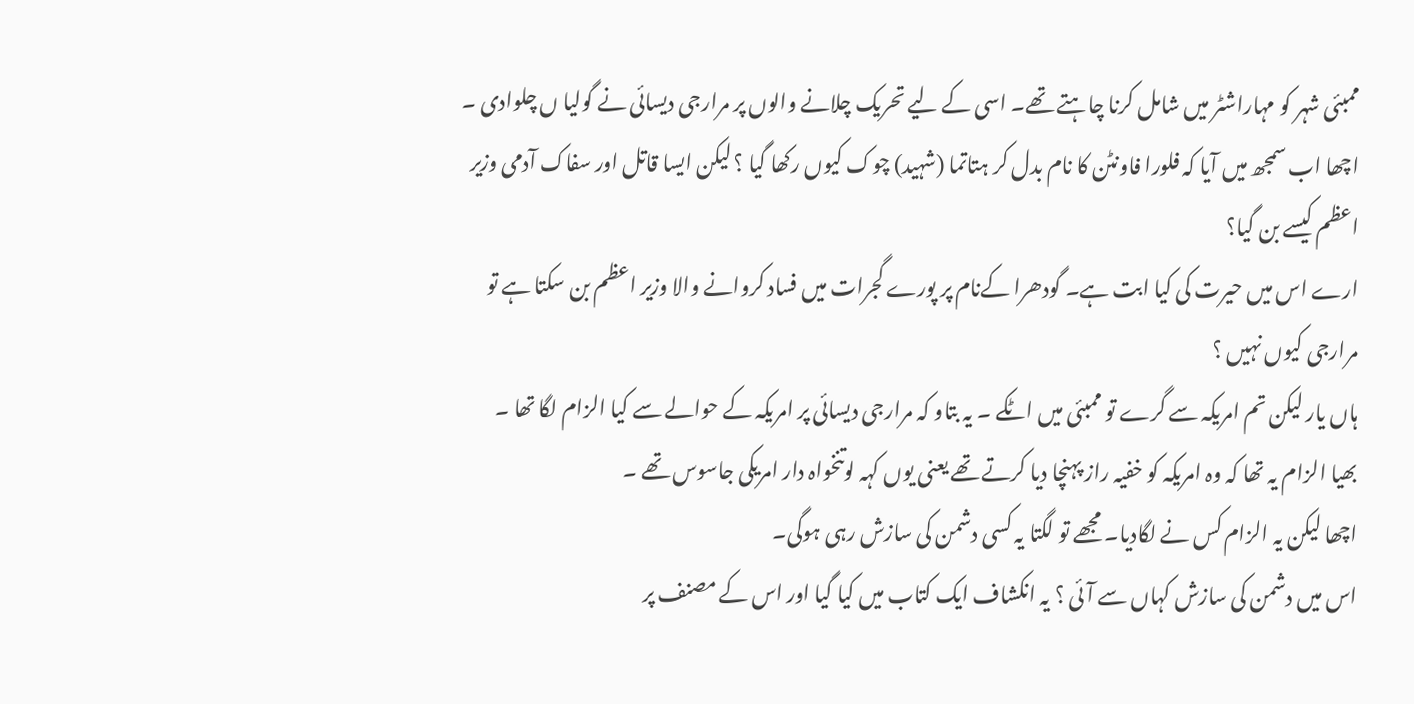ممبئی شہر کو مہاراشٹر میں شامل کرنا چاہتے تھے۔ اسی کے لیے تحریک چلانے والوں پر مرارجی دیسائی نے گولیا ں چلوادی ۔
اچھا اب سمجھ میں آیا کہ فلورا فاونٹن کا نام بدل کر ہتاتما (شہید) چوک کیوں رکھا گیا ؟ لیکن ایسا قاتل اور سفاک آدمی وزیر اعظم کیسے بن گیا؟
ارے اس میں حیرت کی کیا ابت ہے۔ گودھرا کےنام پر پورے گجرات میں فساد کروانے والا وزیر اعظم بن سکتا ہے تو مرارجی کیوں نہیں ؟
ہاں یار لیکن تم امریکہ سے گرے تو ممبئی میں اٹکے ۔ یہ بتاو کہ مرارجی دیسائی پر امریکہ کے حوالے سے کیا الزام لگا تھا ۔
بھیا الزام یہ تھا کہ وہ امریکہ کو خفیہ راز پہنچا دیا کرتے تھے یعنی یوں کہہ لوتنخواہ دار امریکی جاسوس تھے ۔
اچھا لیکن یہ الزام کس نے لگادیا۔ مجھے تو لگتا یہ کسی دشمن کی سازش رہی ہوگی۔
اس میں دشمن کی سازش کہاں سے آئی ؟ یہ انکشاف ایک کتاب میں کیا گیا اور اس کے مصنف پر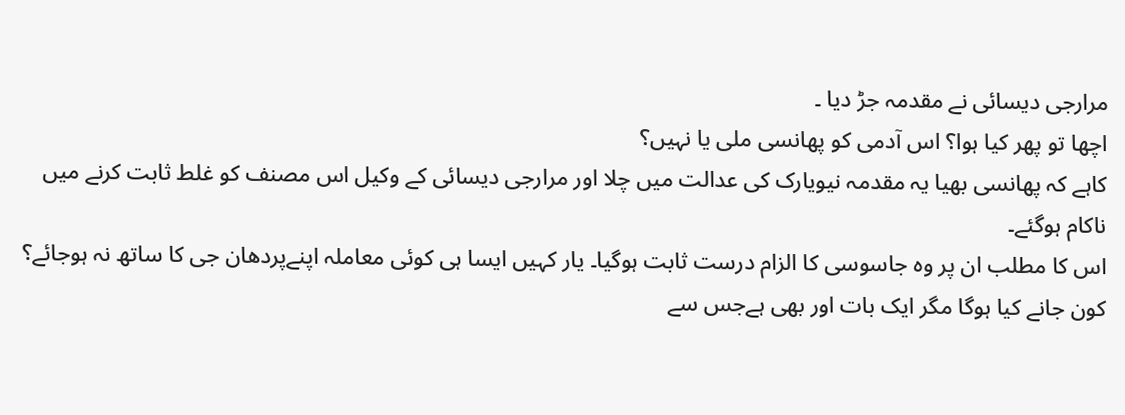مرارجی دیسائی نے مقدمہ جڑ دیا ۔
اچھا تو پھر کیا ہوا؟ اس آدمی کو پھانسی ملی یا نہیں؟
کاہے کہ پھانسی بھیا یہ مقدمہ نیویارک کی عدالت میں چلا اور مرارجی دیسائی کے وکیل اس مصنف کو غلط ثابت کرنے میں ناکام ہوگئے۔
اس کا مطلب ان پر وہ جاسوسی کا الزام درست ثابت ہوگیا۔ یار کہیں ایسا ہی کوئی معاملہ اپنےپردھان جی کا ساتھ نہ ہوجائے؟
کون جانے کیا ہوگا مگر ایک بات اور بھی ہےجس سے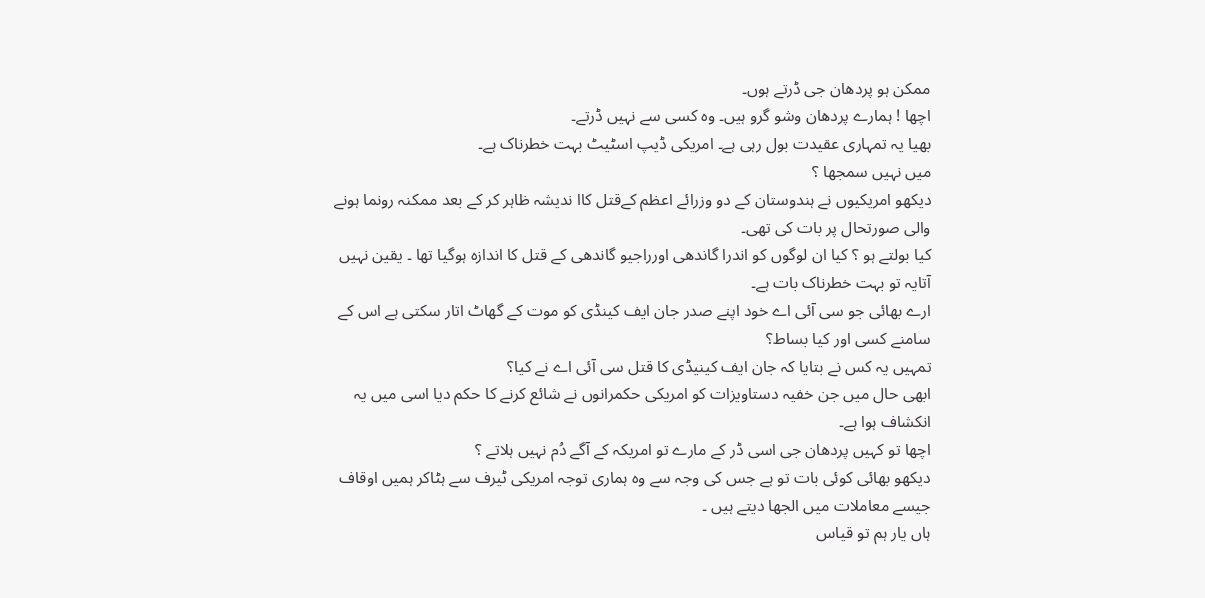ممکن ہو پردھان جی ڈرتے ہوں۔
اچھا ! ہمارے پردھان وشو گرو ہیں۔ وہ کسی سے نہیں ڈرتے۔
بھیا یہ تمہاری عقیدت بول رہی ہے۔ امریکی ڈیپ اسٹیٹ بہت خطرناک ہے۔
میں نہیں سمجھا ؟
دیکھو امریکیوں نے ہندوستان کے دو وزرائے اعظم کےقتل کاا ندیشہ ظاہر کر کے بعد ممکنہ رونما ہونے والی صورتحال پر بات کی تھی۔
کیا بولتے ہو ؟ کیا ان لوگوں کو اندرا گاندھی اورراجیو گاندھی کے قتل کا اندازہ ہوگیا تھا ۔ یقین نہیں آتایہ تو بہت خطرناک بات ہے۔
ارے بھائی جو سی آئی اے خود اپنے صدر جان ایف کینڈی کو موت کے گھاٹ اتار سکتی ہے اس کے سامنے کسی اور کیا بساط؟
تمہیں یہ کس نے بتایا کہ جان ایف کینیڈی کا قتل سی آئی اے نے کیا؟
ابھی حال میں جن خفیہ دستاویزات کو امریکی حکمرانوں نے شائع کرنے کا حکم دیا اسی میں یہ انکشاف ہوا ہے۔
اچھا تو کہیں پردھان جی اسی ڈر کے مارے تو امریکہ کے آگے دُم نہیں ہلاتے ؟
دیکھو بھائی کوئی بات تو ہے جس کی وجہ سے وہ ہماری توجہ امریکی ٹیرف سے ہٹاکر ہمیں اوقاف جیسے معاملات میں الجھا دیتے ہیں ۔
ہاں یار ہم تو قیاس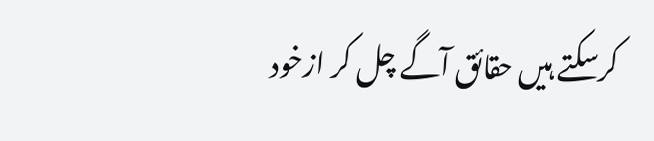کرسکتے ہیں حقائق آگے چل کر ازخود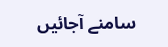سامنے آجائیں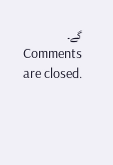گے۔
Comments are closed.